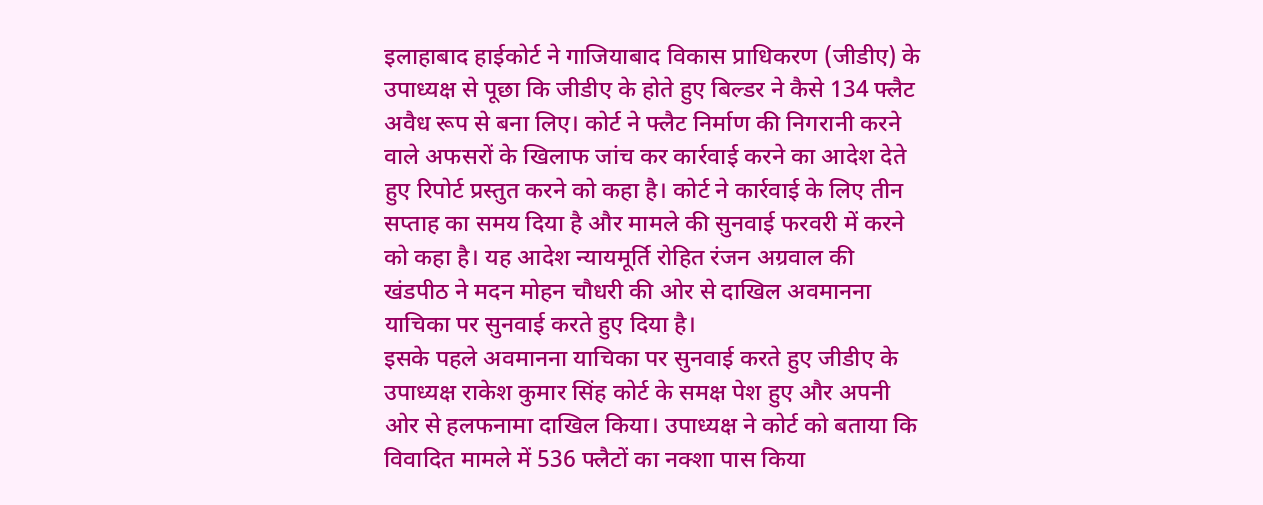इलाहाबाद हाईकोर्ट ने गाजियाबाद विकास प्राधिकरण (जीडीए) के उपाध्यक्ष से पूछा कि जीडीए के होते हुए बिल्डर ने कैसे 134 फ्लैट अवैध रूप से बना लिए। कोर्ट ने फ्लैट निर्माण की निगरानी करने वाले अफसरों के खिलाफ जांच कर कार्रवाई करने का आदेश देते हुए रिपोर्ट प्रस्तुत करने को कहा है। कोर्ट ने कार्रवाई के लिए तीन सप्ताह का समय दिया है और मामले की सुनवाई फरवरी में करने को कहा है। यह आदेश न्यायमूर्ति रोहित रंजन अग्रवाल की खंडपीठ ने मदन मोहन चौधरी की ओर से दाखिल अवमानना याचिका पर सुनवाई करते हुए दिया है।
इसके पहले अवमानना याचिका पर सुनवाई करते हुए जीडीए के उपाध्यक्ष राकेश कुमार सिंह कोर्ट के समक्ष पेश हुए और अपनी ओर से हलफनामा दाखिल किया। उपाध्यक्ष ने कोर्ट को बताया कि विवादित मामले में 536 फ्लैटों का नक्शा पास किया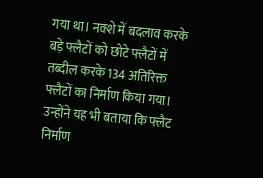गया था। नक्शे में बदलाव करके बड़े फ्लैटों को छोटे फ्लैटों में तब्दील करके 134 अतिरिक्त फ्लैटों का निर्माण किया गया। उन्होंने यह भी बताया कि फ्लैट निर्माण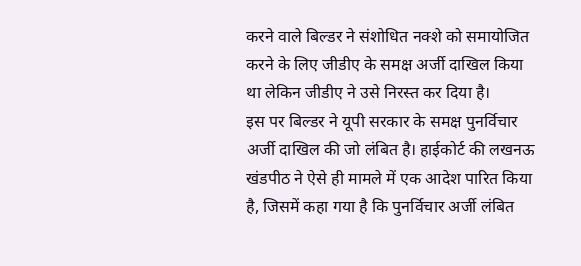करने वाले बिल्डर ने संशोधित नक्शे को समायोजित करने के लिए जीडीए के समक्ष अर्जी दाखिल किया था लेकिन जीडीए ने उसे निरस्त कर दिया है।
इस पर बिल्डर ने यूपी सरकार के समक्ष पुनर्विचार अर्जी दाखिल की जो लंबित है। हाईकोर्ट की लखनऊ खंडपीठ ने ऐसे ही मामले में एक आदेश पारित किया है, जिसमें कहा गया है कि पुनर्विचार अर्जी लंबित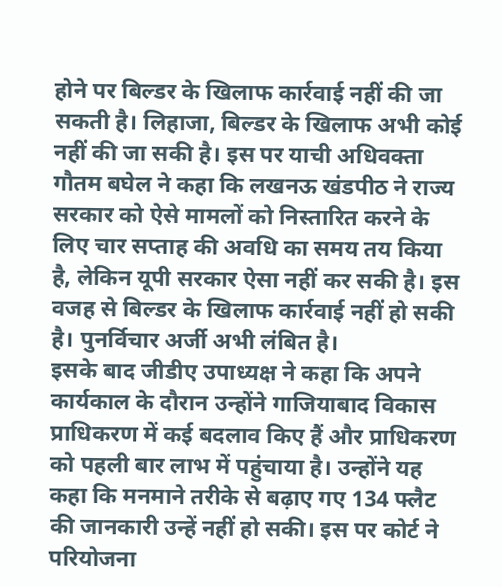होने पर बिल्डर के खिलाफ कार्रवाई नहीं की जा सकती है। लिहाजा, बिल्डर के खिलाफ अभी कोई नहीं की जा सकी है। इस पर याची अधिवक्ता गौतम बघेल ने कहा कि लखनऊ खंडपीठ ने राज्य सरकार को ऐसे मामलों को निस्तारित करने के लिए चार सप्ताह की अवधि का समय तय किया है, लेकिन यूपी सरकार ऐसा नहीं कर सकी है। इस वजह से बिल्डर के खिलाफ कार्रवाई नहीं हो सकी है। पुनर्विचार अर्जी अभी लंबित है।
इसके बाद जीडीए उपाध्यक्ष ने कहा कि अपने कार्यकाल के दौरान उन्होंने गाजियाबाद विकास प्राधिकरण में कई बदलाव किए हैं और प्राधिकरण को पहली बार लाभ में पहुंचाया है। उन्होंने यह कहा कि मनमाने तरीके से बढ़ाए गए 134 फ्लैट की जानकारी उन्हें नहीं हो सकी। इस पर कोर्ट ने परियोजना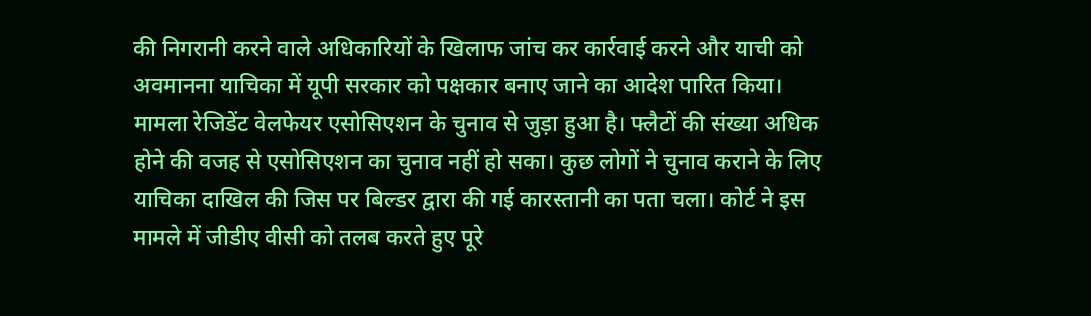की निगरानी करने वाले अधिकारियों के खिलाफ जांच कर कार्रवाई करने और याची को अवमानना याचिका में यूपी सरकार को पक्षकार बनाए जाने का आदेश पारित किया।
मामला रेजिडेंट वेलफेयर एसोसिएशन के चुनाव से जुड़ा हुआ है। फ्लैटों की संख्या अधिक होने की वजह से एसोसिएशन का चुनाव नहीं हो सका। कुछ लोगों ने चुनाव कराने के लिए याचिका दाखिल की जिस पर बिल्डर द्वारा की गई कारस्तानी का पता चला। कोर्ट ने इस मामले में जीडीए वीसी को तलब करते हुए पूरे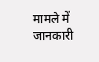मामले में जानकारी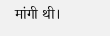मांगी थी।